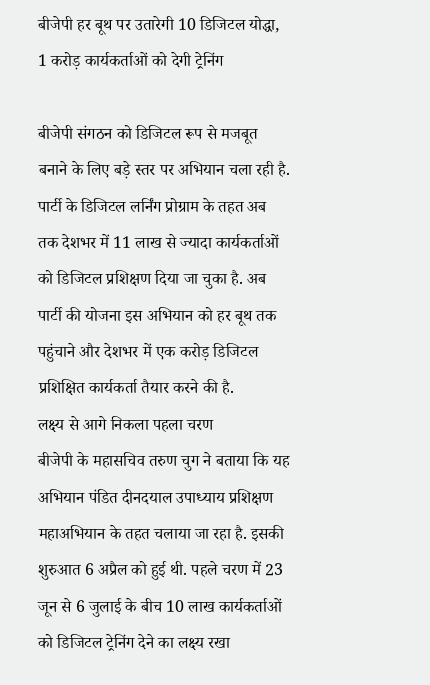बीजेपी हर बूथ पर उतारेगी 10 डिजिटल योद्धा, 1 करोड़ कार्यकर्ताओं को देगी ट्रेनिंग

बीजेपी संगठन को डिजिटल रूप से मजबूत बनाने के लिए बड़े स्तर पर अभियान चला रही है. पार्टी के डिजिटल लर्निंग प्रोग्राम के तहत अब तक देशभर में 11 लाख से ज्यादा कार्यकर्ताओं को डिजिटल प्रशिक्षण दिया जा चुका है. अब पार्टी की योजना इस अभियान को हर बूथ तक पहुंचाने और देशभर में एक करोड़ डिजिटल प्रशिक्षित कार्यकर्ता तैयार करने की है.
लक्ष्य से आगे निकला पहला चरण
बीजेपी के महासचिव तरुण चुग ने बताया कि यह अभियान पंडित दीनदयाल उपाध्याय प्रशिक्षण महाअभियान के तहत चलाया जा रहा है. इसकी शुरुआत 6 अप्रैल को हुई थी. पहले चरण में 23 जून से 6 जुलाई के बीच 10 लाख कार्यकर्ताओं को डिजिटल ट्रेनिंग देने का लक्ष्य रखा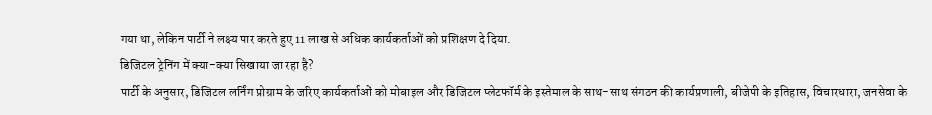गया था, लेकिन पार्टी ने लक्ष्य पार करते हुए 11 लाख से अधिक कार्यकर्ताओं को प्रशिक्षण दे दिया.
डिजिटल ट्रेनिंग में क्या-क्या सिखाया जा रहा है?
पार्टी के अनुसार, डिजिटल लर्निंग प्रोग्राम के जरिए कार्यकर्ताओं को मोबाइल और डिजिटल प्लेटफॉर्म के इस्तेमाल के साथ-साथ संगठन की कार्यप्रणाली, बीजेपी के इतिहास, विचारधारा, जनसेवा के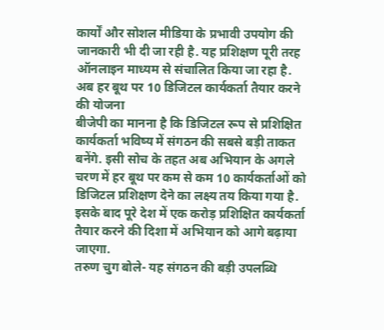कार्यों और सोशल मीडिया के प्रभावी उपयोग की जानकारी भी दी जा रही है. यह प्रशिक्षण पूरी तरह ऑनलाइन माध्यम से संचालित किया जा रहा है.
अब हर बूथ पर 10 डिजिटल कार्यकर्ता तैयार करने की योजना
बीजेपी का मानना है कि डिजिटल रूप से प्रशिक्षित कार्यकर्ता भविष्य में संगठन की सबसे बड़ी ताकत बनेंगे. इसी सोच के तहत अब अभियान के अगले चरण में हर बूथ पर कम से कम 10 कार्यकर्ताओं को डिजिटल प्रशिक्षण देने का लक्ष्य तय किया गया है. इसके बाद पूरे देश में एक करोड़ प्रशिक्षित कार्यकर्ता तैयार करने की दिशा में अभियान को आगे बढ़ाया जाएगा.
तरुण चुग बोले- यह संगठन की बड़ी उपलब्धि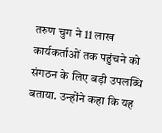तरुण चुग ने 11 लाख कार्यकर्ताओं तक पहुंचने को संगठन के लिए बड़ी उपलब्धि बताया. उन्होंने कहा कि यह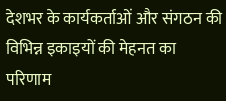देशभर के कार्यकर्ताओं और संगठन की विभिन्न इकाइयों की मेहनत का परिणाम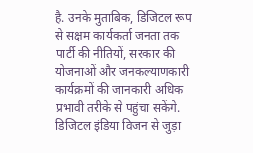है. उनके मुताबिक, डिजिटल रूप से सक्षम कार्यकर्ता जनता तक पार्टी की नीतियों, सरकार की योजनाओं और जनकल्याणकारी कार्यक्रमों की जानकारी अधिक प्रभावी तरीके से पहुंचा सकेंगे.
डिजिटल इंडिया विजन से जुड़ा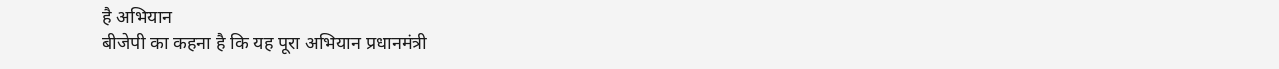है अभियान
बीजेपी का कहना है कि यह पूरा अभियान प्रधानमंत्री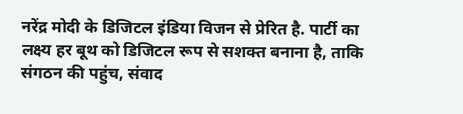नरेंद्र मोदी के डिजिटल इंडिया विजन से प्रेरित है. पार्टी का लक्ष्य हर बूथ को डिजिटल रूप से सशक्त बनाना है, ताकि संगठन की पहुंच, संवाद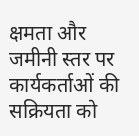क्षमता और जमीनी स्तर पर कार्यकर्ताओं की सक्रियता को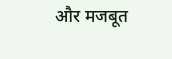और मजबूत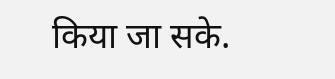किया जा सके.